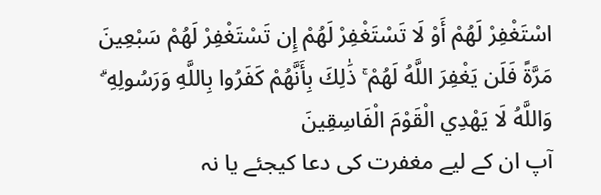اسْتَغْفِرْ لَهُمْ أَوْ لَا تَسْتَغْفِرْ لَهُمْ إِن تَسْتَغْفِرْ لَهُمْ سَبْعِينَ مَرَّةً فَلَن يَغْفِرَ اللَّهُ لَهُمْ ۚ ذَٰلِكَ بِأَنَّهُمْ كَفَرُوا بِاللَّهِ وَرَسُولِهِ ۗ وَاللَّهُ لَا يَهْدِي الْقَوْمَ الْفَاسِقِينَ
آپ ان کے لیے مغفرت کی دعا کیجئے یا نہ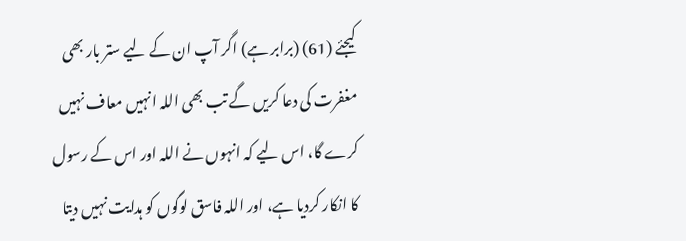کیجئے (61) (برابر ہے) اگر آپ ان کے لیے ستر بار بھی مغفرت کی دعا کریں گے تب بھی اللہ انہیں معاف نہیں کرے گا، اس لیے کہ انہوں نے اللہ اور اس کے رسول کا انکار کردیا ہے، اور اللہ فاسق لوگوں کو ہدایت نہیں دیتا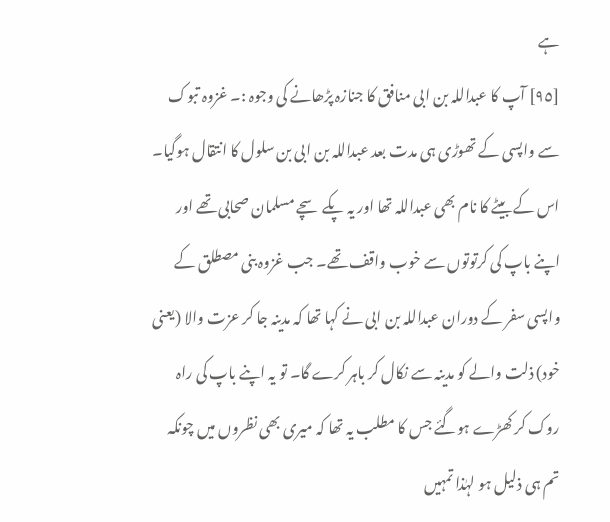ہے
[٩٥] آپ کا عبداللہ بن ابی منافق کا جنازہ پڑھانے کی وجوہ :۔ غزوہ تبوک سے واپسی کے تھوڑی ہی مدت بعد عبداللہ بن ابی بن سلول کا انتقال ہوگیا۔ اس کے بیٹے کا نام بھی عبداللہ تھا اور یہ پکے سچے مسلمان صحابی تھے اور اپنے باپ کی کرتوتوں سے خوب واقف تھے۔ جب غزوہ بنی مصطلق کے واپسی سفر کے دوران عبداللہ بن ابی نے کہا تھا کہ مدینہ جا کر عزت والا (یعنی خود) ذلت والے کو مدینہ سے نکال کر باہر کرے گا۔ تو یہ اپنے باپ کی راہ روک کر کھڑے ہوگئے جس کا مطلب یہ تھا کہ میری بھی نظروں میں چونکہ تم ہی ذلیل ہو لہٰذا تمہیں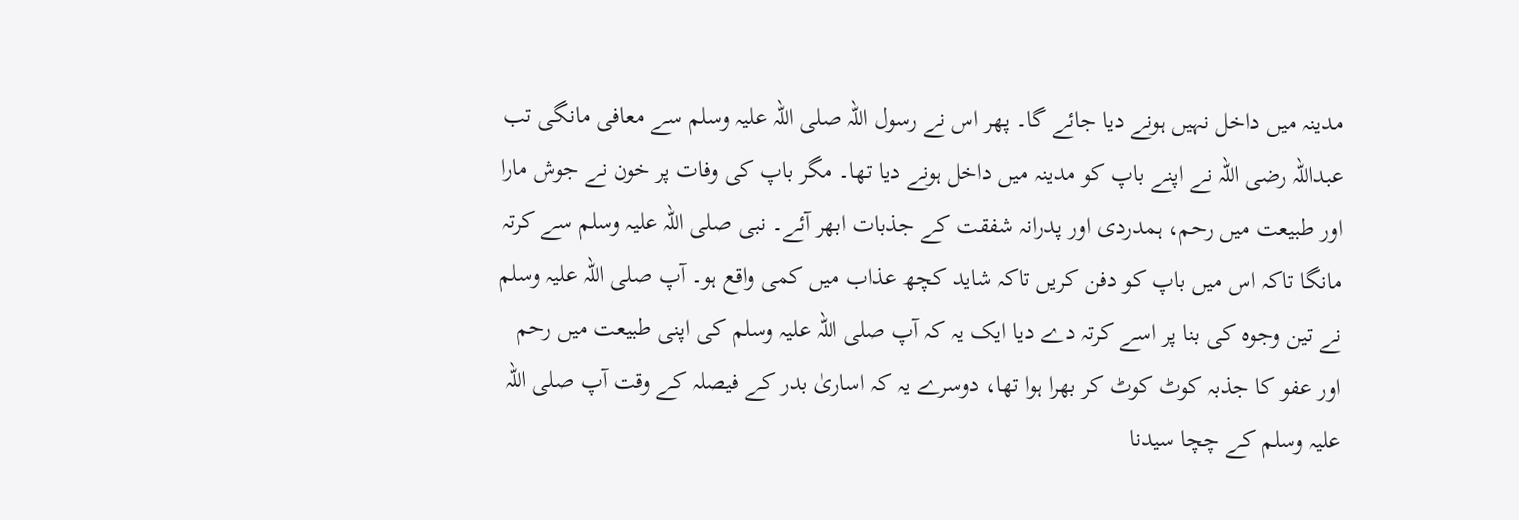مدینہ میں داخل نہیں ہونے دیا جائے گا۔ پھر اس نے رسول اللہ صلی اللہ علیہ وسلم سے معافی مانگی تب عبداللہ رضی اللہ نے اپنے باپ کو مدینہ میں داخل ہونے دیا تھا۔ مگر باپ کی وفات پر خون نے جوش مارا اور طبیعت میں رحم، ہمدردی اور پدرانہ شفقت کے جذبات ابھر آئے۔ نبی صلی اللہ علیہ وسلم سے کرتہ مانگا تاکہ اس میں باپ کو دفن کریں تاکہ شاید کچھ عذاب میں کمی واقع ہو۔ آپ صلی اللہ علیہ وسلم نے تین وجوہ کی بنا پر اسے کرتہ دے دیا ایک یہ کہ آپ صلی اللہ علیہ وسلم کی اپنی طبیعت میں رحم اور عفو کا جذبہ کوٹ کوٹ کر بھرا ہوا تھا، دوسرے یہ کہ اساریٰ بدر کے فیصلہ کے وقت آپ صلی اللہ علیہ وسلم کے چچا سیدنا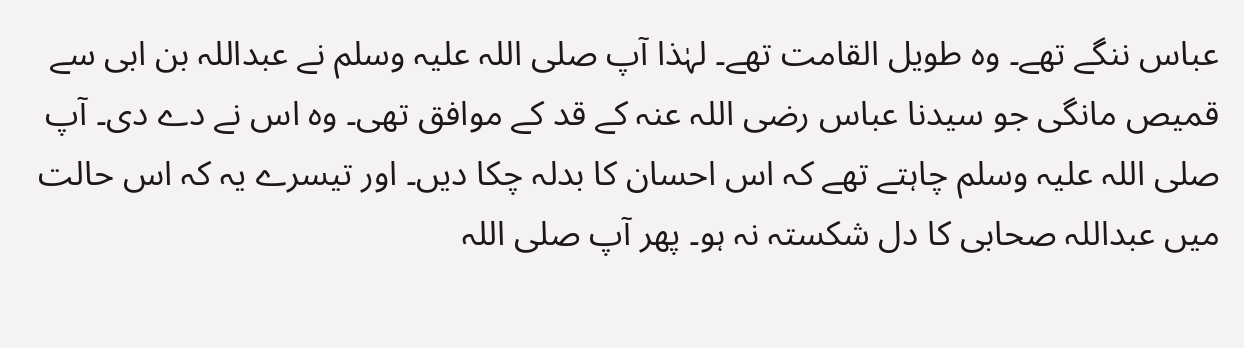عباس ننگے تھے۔ وہ طویل القامت تھے۔ لہٰذا آپ صلی اللہ علیہ وسلم نے عبداللہ بن ابی سے قمیص مانگی جو سیدنا عباس رضی اللہ عنہ کے قد کے موافق تھی۔ وہ اس نے دے دی۔ آپ صلی اللہ علیہ وسلم چاہتے تھے کہ اس احسان کا بدلہ چکا دیں۔ اور تیسرے یہ کہ اس حالت میں عبداللہ صحابی کا دل شکستہ نہ ہو۔ پھر آپ صلی اللہ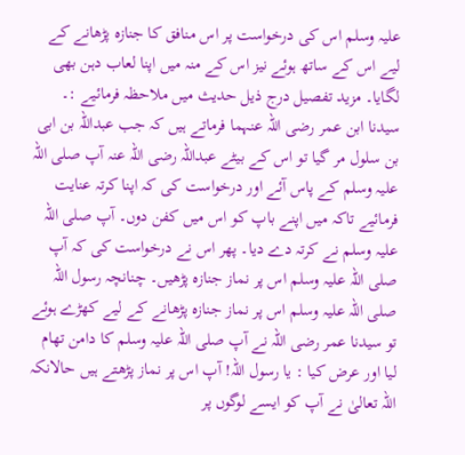علیہ وسلم اس کی درخواست پر اس منافق کا جنازہ پڑھانے کے لیے اس کے ساتھ ہوئے نیز اس کے منہ میں اپنا لعاب دہن بھی لگایا۔ مزید تفصیل درج ذیل حدیث میں ملاحظہ فرمائیے :۔ سیدنا ابن عمر رضی اللہ عنہما فرماتے ہیں کہ جب عبداللہ بن ابی بن سلول مر گیا تو اس کے بیٹے عبداللہ رضی اللہ عنہ آپ صلی اللہ علیہ وسلم کے پاس آئے اور درخواست کی کہ اپنا کرتہ عنایت فرمائیے تاکہ میں اپنے باپ کو اس میں کفن دوں۔ آپ صلی اللہ علیہ وسلم نے کرتہ دے دیا۔ پھر اس نے درخواست کی کہ آپ صلی اللہ علیہ وسلم اس پر نماز جنازہ پڑھیں۔ چنانچہ رسول اللہ صلی اللہ علیہ وسلم اس پر نماز جنازہ پڑھانے کے لیے کھڑے ہوئے تو سیدنا عمر رضی اللہ نے آپ صلی اللہ علیہ وسلم کا دامن تھام لیا اور عرض کیا : یا رسول اللہ! آپ اس پر نماز پڑھتے ہیں حالانکہ اللہ تعالیٰ نے آپ کو ایسے لوگوں پر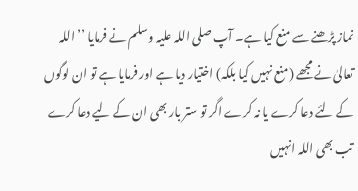نماز پڑھنے سے منع کیا ہے۔ آپ صلی اللہ علیہ وسلم نے فرمایا ’’اللہ تعالیٰ نے مجھے (منع نہیں کیا بلکہ) اختیار دیا ہے اور فرمایا ہے تو ان لوگوں کے لئے دعا کرے یا نہ کرے اگر تو ستر بار بھی ان کے لیے دعا کرے تب بھی اللہ انہیں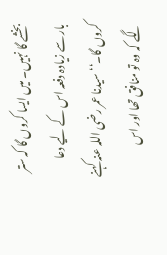بخشے گا نہیں۔ میں ایسا کروں گا کہ ستر بار سے زیادہ دفعہ اس کے لیے دعا کروں گا۔‘‘ سیدنا عمر رضی اللہ عنہ کہنے لگے کہ وہ تو منافق تھا اور اس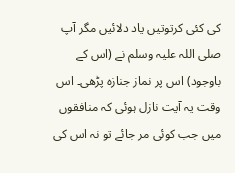کی کئی کرتوتیں یاد دلائیں مگر آپ صلی اللہ علیہ وسلم نے (اس کے باوجود) اس پر نماز جنازہ پڑھی۔ اس وقت یہ آیت نازل ہوئی کہ منافقوں میں جب کوئی مر جائے تو نہ اس کی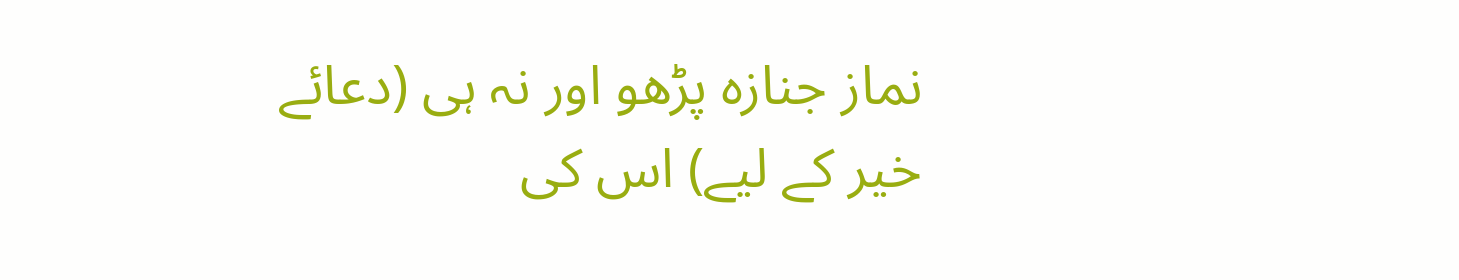نماز جنازہ پڑھو اور نہ ہی (دعائے خیر کے لیے) اس کی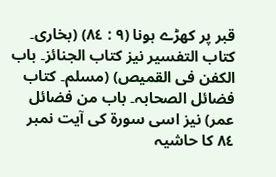قبر پر کھڑے ہونا (٩ : ٨٤) (بخاری۔ کتاب التفسیر نیز کتاب الجنائز۔ باب الکفن فی القمیص) (مسلم۔ کتاب فضائل الصحابہ۔ باب من فضائل عمر) نیز اسی سورۃ کی آیت نمبر ٨٤ کا حاشیہ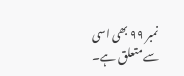نمبر ٩٩ بھی اسی سے متعلق ہے۔